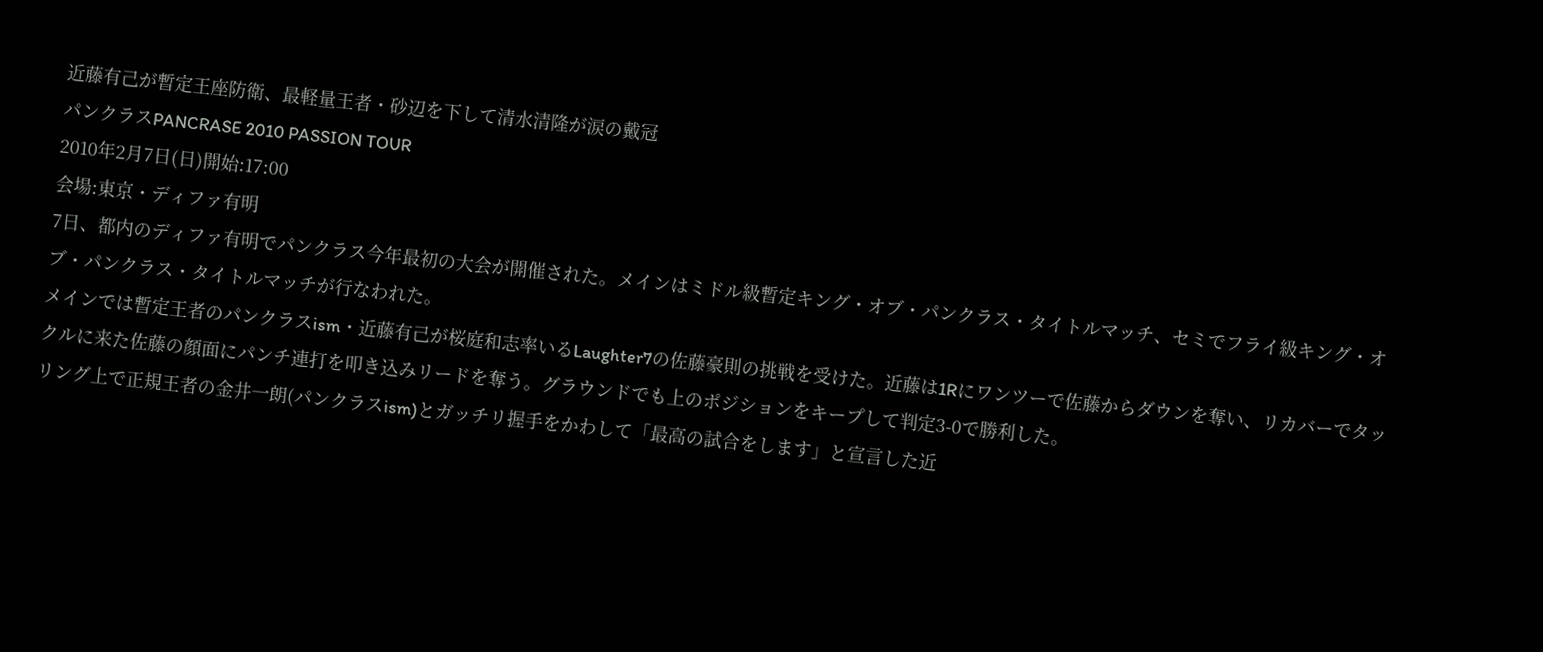近藤有己が暫定王座防衛、最軽量王者・砂辺を下して清水清隆が涙の戴冠
パンクラスPANCRASE 2010 PASSION TOUR
2010年2月7日(日)開始:17:00
会場:東京・ディファ有明
7日、都内のディファ有明でパンクラス今年最初の大会が開催された。メインはミドル級暫定キング・オブ・パンクラス・タイトルマッチ、セミでフライ級キング・オブ・パンクラス・タイトルマッチが行なわれた。
メインでは暫定王者のパンクラスism・近藤有己が桜庭和志率いるLaughter7の佐藤豪則の挑戦を受けた。近藤は1Rにワンツーで佐藤からダウンを奪い、リカバーでタックルに来た佐藤の顔面にパンチ連打を叩き込みリードを奪う。グラウンドでも上のポジションをキープして判定3-0で勝利した。
リング上で正規王者の金井一朗(パンクラスism)とガッチリ握手をかわして「最高の試合をします」と宣言した近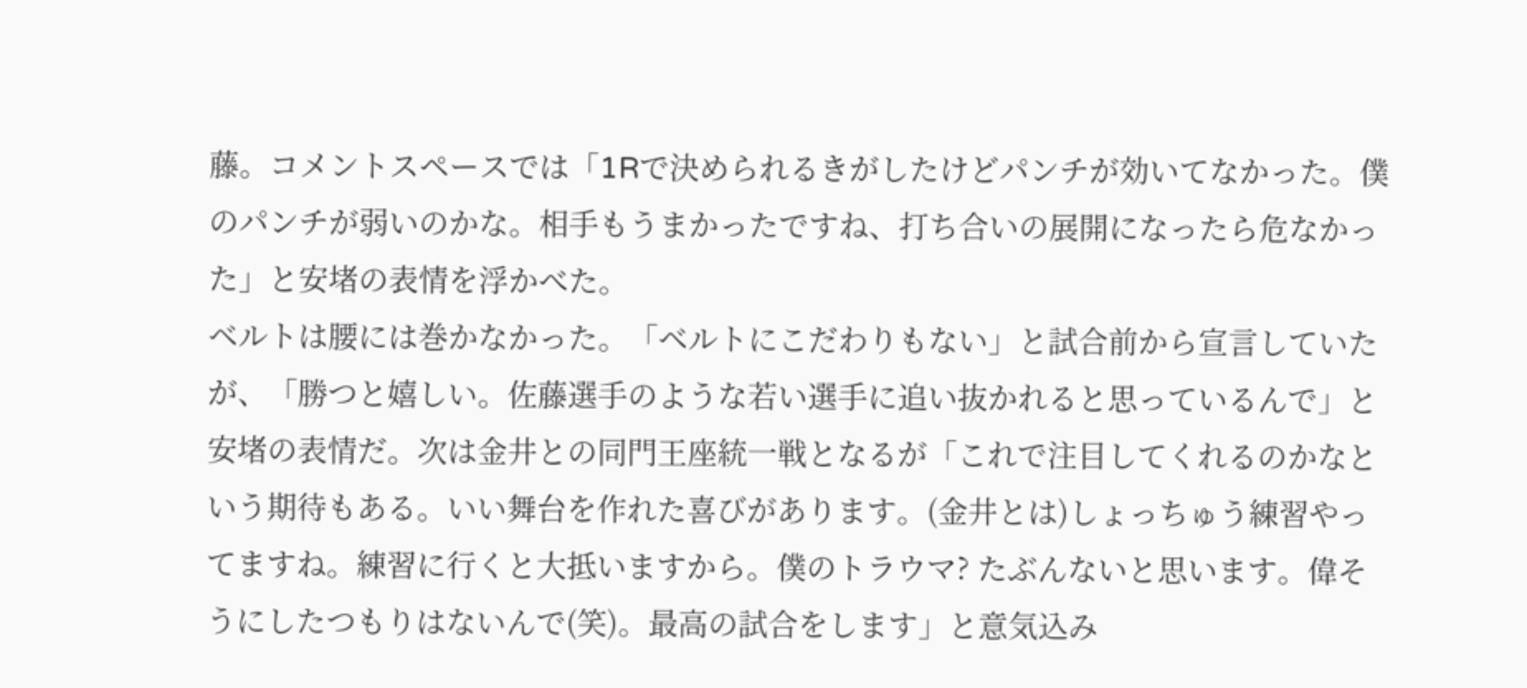藤。コメントスペースでは「1Rで決められるきがしたけどパンチが効いてなかった。僕のパンチが弱いのかな。相手もうまかったですね、打ち合いの展開になったら危なかった」と安堵の表情を浮かべた。
ベルトは腰には巻かなかった。「ベルトにこだわりもない」と試合前から宣言していたが、「勝つと嬉しい。佐藤選手のような若い選手に追い抜かれると思っているんで」と安堵の表情だ。次は金井との同門王座統一戦となるが「これで注目してくれるのかなという期待もある。いい舞台を作れた喜びがあります。(金井とは)しょっちゅう練習やってますね。練習に行くと大抵いますから。僕のトラウマ? たぶんないと思います。偉そうにしたつもりはないんで(笑)。最高の試合をします」と意気込み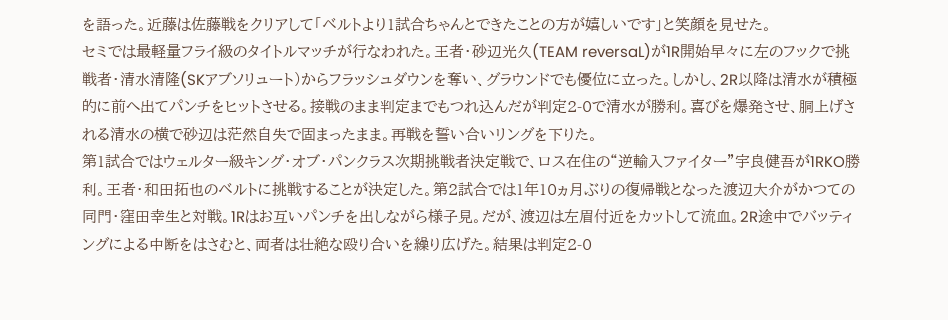を語った。近藤は佐藤戦をクリアして「ベルトより1試合ちゃんとできたことの方が嬉しいです」と笑顔を見せた。
セミでは最軽量フライ級のタイトルマッチが行なわれた。王者・砂辺光久(TEAM reversaL)が1R開始早々に左のフックで挑戦者・清水清隆(SKアブソリュート)からフラッシュダウンを奪い、グラウンドでも優位に立った。しかし、2R以降は清水が積極的に前へ出てパンチをヒットさせる。接戦のまま判定までもつれ込んだが判定2-0で清水が勝利。喜びを爆発させ、胴上げされる清水の横で砂辺は茫然自失で固まったまま。再戦を誓い合いリングを下りた。
第1試合ではウェルター級キング・オブ・パンクラス次期挑戦者決定戦で、ロス在住の“逆輸入ファイター”宇良健吾が1RKO勝利。王者・和田拓也のベルトに挑戦することが決定した。第2試合では1年10ヵ月ぶりの復帰戦となった渡辺大介がかつての同門・窪田幸生と対戦。1Rはお互いパンチを出しながら様子見。だが、渡辺は左眉付近をカットして流血。2R途中でバッティングによる中断をはさむと、両者は壮絶な殴り合いを繰り広げた。結果は判定2-0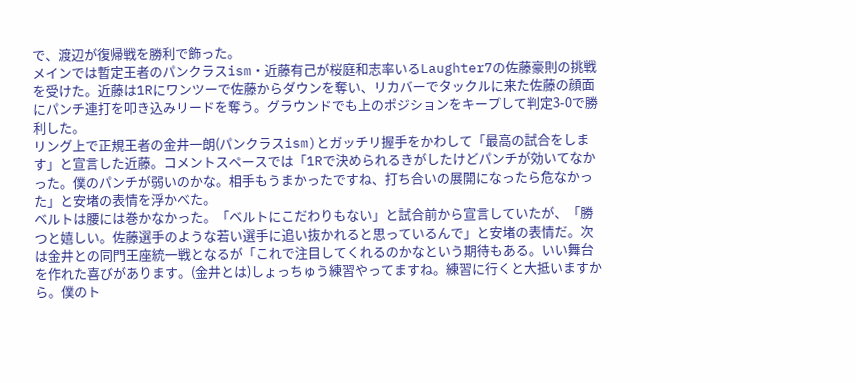で、渡辺が復帰戦を勝利で飾った。
メインでは暫定王者のパンクラスism・近藤有己が桜庭和志率いるLaughter7の佐藤豪則の挑戦を受けた。近藤は1Rにワンツーで佐藤からダウンを奪い、リカバーでタックルに来た佐藤の顔面にパンチ連打を叩き込みリードを奪う。グラウンドでも上のポジションをキープして判定3-0で勝利した。
リング上で正規王者の金井一朗(パンクラスism)とガッチリ握手をかわして「最高の試合をします」と宣言した近藤。コメントスペースでは「1Rで決められるきがしたけどパンチが効いてなかった。僕のパンチが弱いのかな。相手もうまかったですね、打ち合いの展開になったら危なかった」と安堵の表情を浮かべた。
ベルトは腰には巻かなかった。「ベルトにこだわりもない」と試合前から宣言していたが、「勝つと嬉しい。佐藤選手のような若い選手に追い抜かれると思っているんで」と安堵の表情だ。次は金井との同門王座統一戦となるが「これで注目してくれるのかなという期待もある。いい舞台を作れた喜びがあります。(金井とは)しょっちゅう練習やってますね。練習に行くと大抵いますから。僕のト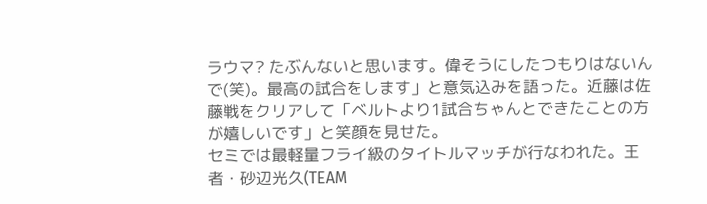ラウマ? たぶんないと思います。偉そうにしたつもりはないんで(笑)。最高の試合をします」と意気込みを語った。近藤は佐藤戦をクリアして「ベルトより1試合ちゃんとできたことの方が嬉しいです」と笑顔を見せた。
セミでは最軽量フライ級のタイトルマッチが行なわれた。王者・砂辺光久(TEAM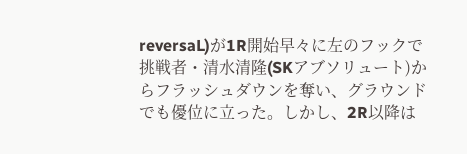reversaL)が1R開始早々に左のフックで挑戦者・清水清隆(SKアブソリュート)からフラッシュダウンを奪い、グラウンドでも優位に立った。しかし、2R以降は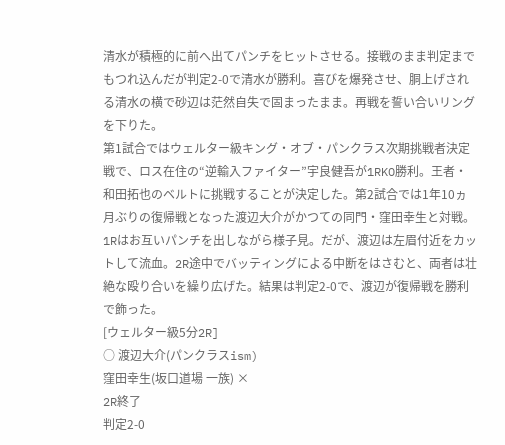清水が積極的に前へ出てパンチをヒットさせる。接戦のまま判定までもつれ込んだが判定2-0で清水が勝利。喜びを爆発させ、胴上げされる清水の横で砂辺は茫然自失で固まったまま。再戦を誓い合いリングを下りた。
第1試合ではウェルター級キング・オブ・パンクラス次期挑戦者決定戦で、ロス在住の“逆輸入ファイター”宇良健吾が1RKO勝利。王者・和田拓也のベルトに挑戦することが決定した。第2試合では1年10ヵ月ぶりの復帰戦となった渡辺大介がかつての同門・窪田幸生と対戦。1Rはお互いパンチを出しながら様子見。だが、渡辺は左眉付近をカットして流血。2R途中でバッティングによる中断をはさむと、両者は壮絶な殴り合いを繰り広げた。結果は判定2-0で、渡辺が復帰戦を勝利で飾った。
[ウェルター級5分2R]
○ 渡辺大介(パンクラスism)
窪田幸生(坂口道場 一族) ×
2R終了
判定2-0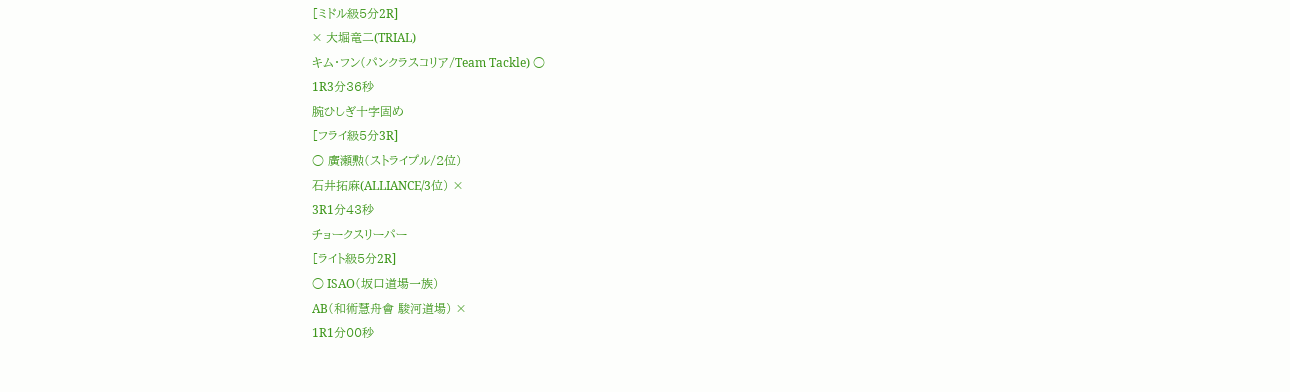[ミドル級5分2R]
× 大堀竜二(TRIAL)
キム・フン(パンクラスコリア/Team Tackle) ○
1R3分36秒
腕ひしぎ十字固め
[フライ級5分3R]
○ 廣瀬勲(ストライプル/2位)
石井拓麻(ALLIANCE/3位) ×
3R1分43秒
チョークスリーパー
[ライト級5分2R]
○ ISAO(坂口道場一族)
AB(和術慧舟會 駿河道場) ×
1R1分00秒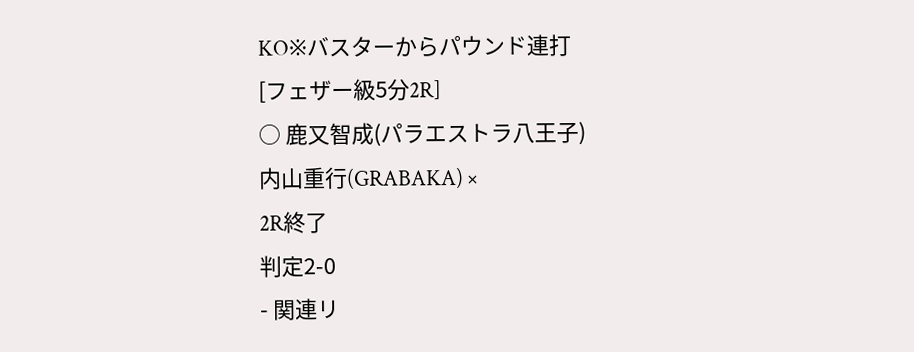KO※バスターからパウンド連打
[フェザー級5分2R]
○ 鹿又智成(パラエストラ八王子)
内山重行(GRABAKA) ×
2R終了
判定2-0
- 関連リ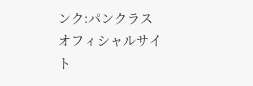ンク:パンクラスオフィシャルサイト